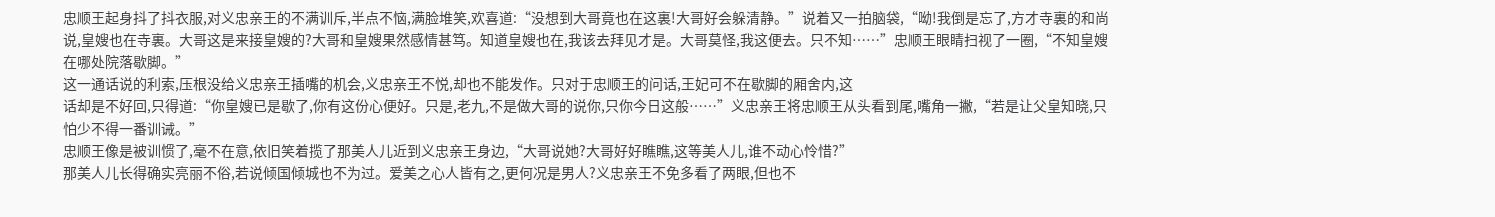忠顺王起身抖了抖衣服,对义忠亲王的不满训斥,半点不恼,满脸堆笑,欢喜道:“没想到大哥竟也在这裏!大哥好会躲清静。”说着又一拍脑袋,“呦!我倒是忘了,方才寺裏的和尚说,皇嫂也在寺裏。大哥这是来接皇嫂的?大哥和皇嫂果然感情甚笃。知道皇嫂也在,我该去拜见才是。大哥莫怪,我这便去。只不知……”忠顺王眼睛扫视了一圈,“不知皇嫂在哪处院落歇脚。”
这一通话说的利索,压根没给义忠亲王插嘴的机会,义忠亲王不悦,却也不能发作。只对于忠顺王的问话,王妃可不在歇脚的厢舍内,这
话却是不好回,只得道:“你皇嫂已是歇了,你有这份心便好。只是,老九,不是做大哥的说你,只你今日这般……”义忠亲王将忠顺王从头看到尾,嘴角一撇,“若是让父皇知晓,只怕少不得一番训诫。”
忠顺王像是被训惯了,毫不在意,依旧笑着揽了那美人儿近到义忠亲王身边,“大哥说她?大哥好好瞧瞧,这等美人儿,谁不动心怜惜?”
那美人儿长得确实亮丽不俗,若说倾国倾城也不为过。爱美之心人皆有之,更何况是男人?义忠亲王不免多看了两眼,但也不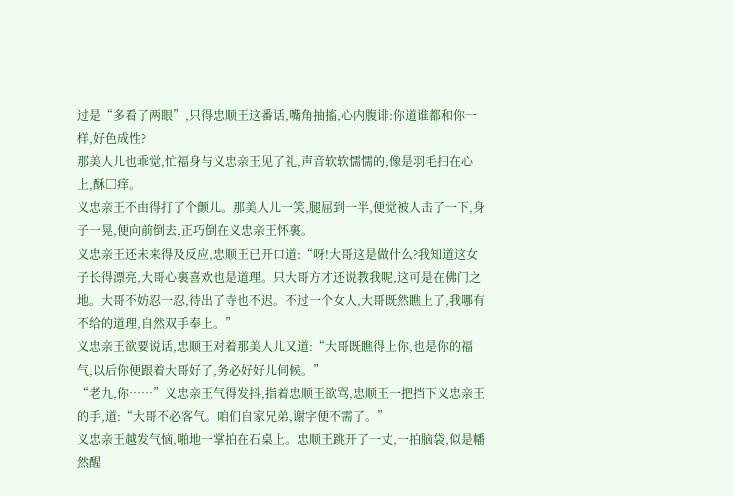过是“多看了两眼”,只得忠顺王这番话,嘴角抽搐,心内腹诽:你道谁都和你一样,好色成性?
那美人儿也乖觉,忙福身与义忠亲王见了礼,声音软软懦懦的,像是羽毛扫在心上,酥□痒。
义忠亲王不由得打了个颤儿。那美人儿一笑,腿屈到一半,便觉被人击了一下,身子一晃,便向前倒去,正巧倒在义忠亲王怀裏。
义忠亲王还未来得及反应,忠顺王已开口道:“呀!大哥这是做什么?我知道这女子长得漂亮,大哥心裏喜欢也是道理。只大哥方才还说教我呢,这可是在佛门之地。大哥不妨忍一忍,待出了寺也不迟。不过一个女人,大哥既然瞧上了,我哪有不给的道理,自然双手奉上。”
义忠亲王欲要说话,忠顺王对着那美人儿又道:“大哥既瞧得上你,也是你的福气,以后你便跟着大哥好了,务必好好儿伺候。”
“老九,你……”义忠亲王气得发抖,指着忠顺王欲骂,忠顺王一把挡下义忠亲王的手,道:“大哥不必客气。咱们自家兄弟,谢字便不需了。”
义忠亲王越发气恼,啪地一掌拍在石桌上。忠顺王跳开了一丈,一拍脑袋,似是幡然醒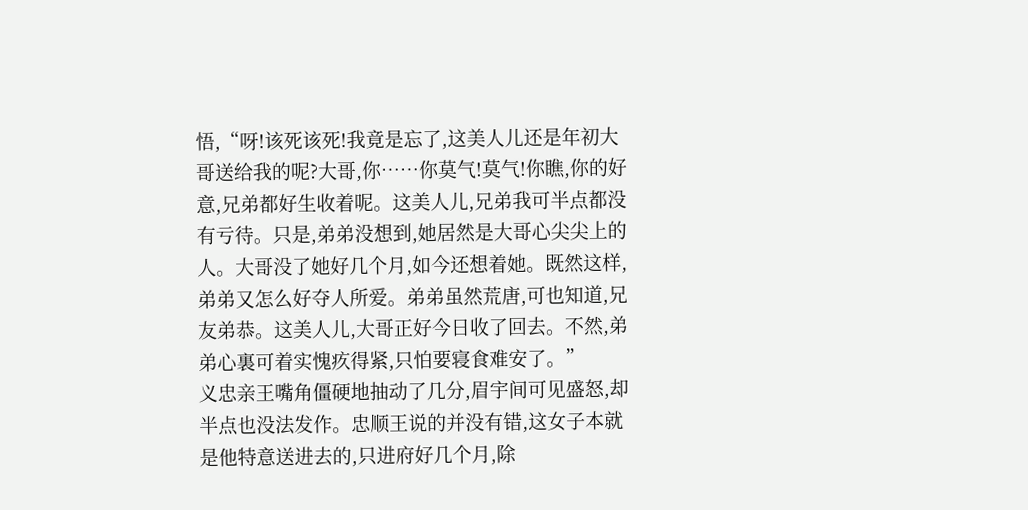悟,“呀!该死该死!我竟是忘了,这美人儿还是年初大哥送给我的呢?大哥,你……你莫气!莫气!你瞧,你的好意,兄弟都好生收着呢。这美人儿,兄弟我可半点都没有亏待。只是,弟弟没想到,她居然是大哥心尖尖上的人。大哥没了她好几个月,如今还想着她。既然这样,弟弟又怎么好夺人所爱。弟弟虽然荒唐,可也知道,兄友弟恭。这美人儿,大哥正好今日收了回去。不然,弟弟心裏可着实愧疚得紧,只怕要寝食难安了。”
义忠亲王嘴角僵硬地抽动了几分,眉宇间可见盛怒,却半点也没法发作。忠顺王说的并没有错,这女子本就是他特意送进去的,只进府好几个月,除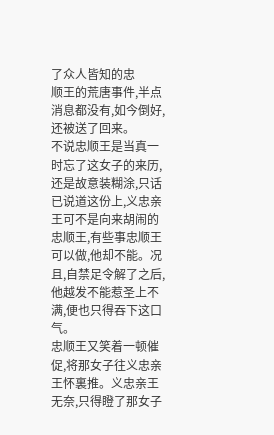了众人皆知的忠
顺王的荒唐事件,半点消息都没有,如今倒好,还被送了回来。
不说忠顺王是当真一时忘了这女子的来历,还是故意装糊涂,只话已说道这份上,义忠亲王可不是向来胡闹的忠顺王,有些事忠顺王可以做,他却不能。况且,自禁足令解了之后,他越发不能惹圣上不满,便也只得吞下这口气。
忠顺王又笑着一顿催促,将那女子往义忠亲王怀裏推。义忠亲王无奈,只得瞪了那女子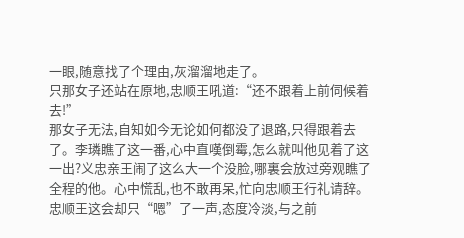一眼,随意找了个理由,灰溜溜地走了。
只那女子还站在原地,忠顺王吼道:“还不跟着上前伺候着去!”
那女子无法,自知如今无论如何都没了退路,只得跟着去了。李璘瞧了这一番,心中直嘆倒霉,怎么就叫他见着了这一出?义忠亲王闹了这么大一个没脸,哪裏会放过旁观瞧了全程的他。心中慌乱,也不敢再呆,忙向忠顺王行礼请辞。忠顺王这会却只“嗯”了一声,态度冷淡,与之前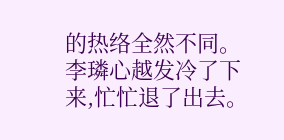的热络全然不同。李璘心越发冷了下来,忙忙退了出去。